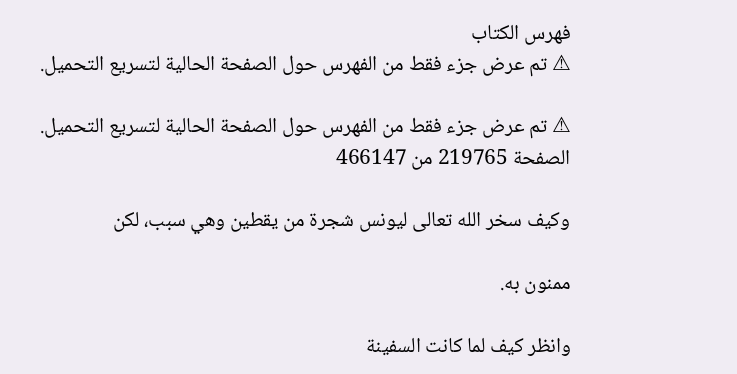فهرس الكتاب
⚠ تم عرض جزء فقط من الفهرس حول الصفحة الحالية لتسريع التحميل.

⚠ تم عرض جزء فقط من الفهرس حول الصفحة الحالية لتسريع التحميل.
الصفحة 219765 من 466147

وكيف سخر الله تعالى ليونس شجرة من يقطين وهي سبب، لكن

ممنون به.

وانظر كيف لما كانت السفينة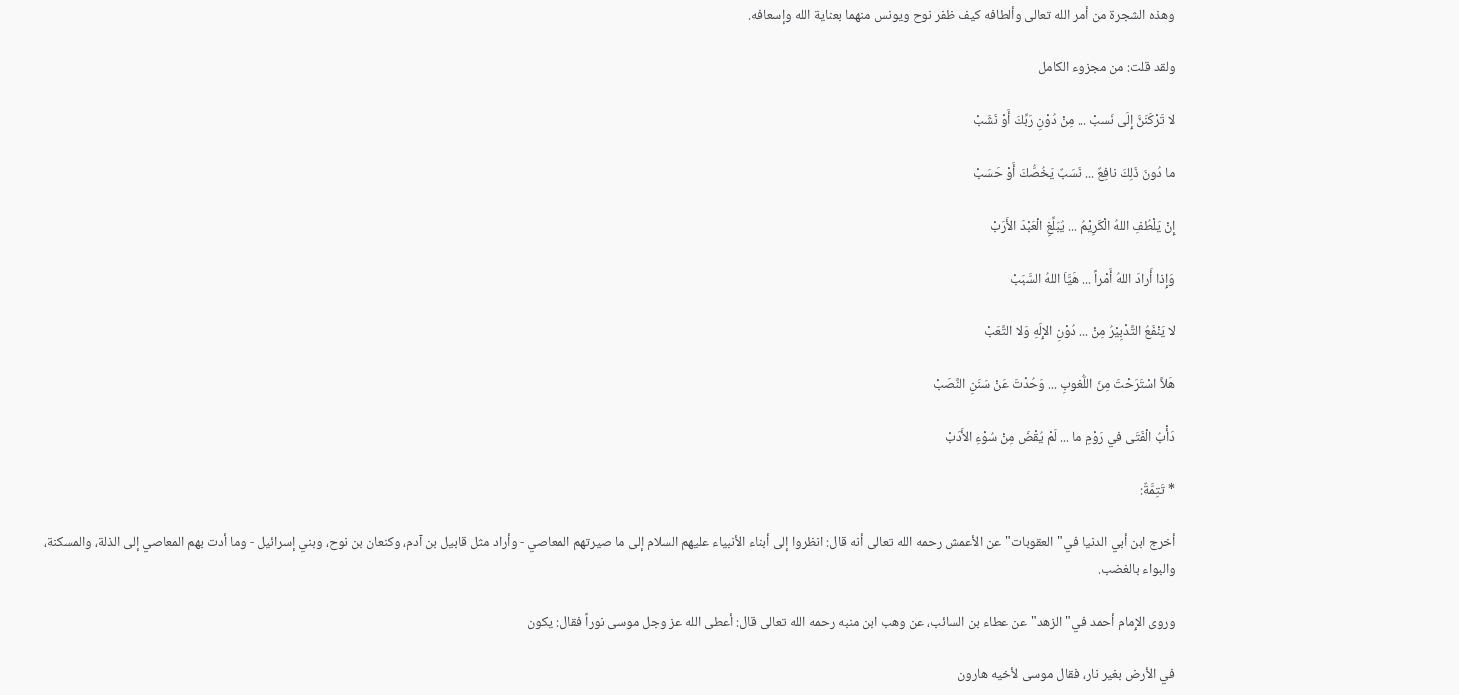وهذه الشجرة من أمر الله تعالى وألطافه كيف ظفر نوح ويونس منهما بعناية الله وإسعافه.

ولقد قلت: من مجزوء الكامل

لا تَرْكَنَنَّ إِلَى نَسبْ ... مِنْ دُوْنِ رَبِّكَ أَوْ نَشَبْ

ما دُونَ ذَلِكَ نافِعٌ ... نَسَبٌ يَخُصُّكَ أَوْ حَسَبْ

إِنْ يَلْطُفِ اللهُ الْكَرِيْمُ ... يُبَلِّغِ الْعَبْدَ الأَرَبْ

وَإِذا أَرادَ اللهُ أَمْراً ... هَيَّاَ اللهُ السَّبَبْ

لا يَنْفَعُ التَّدْبِيْرُ مِنْ ... دُوْنِ الإِلَهِ وَلا التَّعَبْ

هَلاَّ اسْتَرَحْتَ مِنَ اللُّغوبِ ... وَحُدْتَ عَنْ سَنَنِ النَّصَبْ

دَأْبُ الْفَتَى في رَوْمِ ما ... لَمْ يُقْضَ مِنْ سُوْءِ الأَدَبْ

* تَتِمَّةٌ:

أخرج ابن أبي الدنيا في"العقوبات"عن الأعمش رحمه الله تعالى أنه قال: انظروا إلى أبناء الأنبياء عليهم السلام إلى ما صيرتهم المعاصي - وأراد مثل قابيل بن آدم، وكنعان بن نوح، وبني إسرائيل - وما أدت بهم المعاصي إلى الذلة، والمسكنة، والبواء بالغضب.

وروى الإِمام أحمد في"الزهد"عن عطاء بن السائب، عن وهب ابن منبه رحمه الله تعالى قال: أعطى الله عز وجل موسى نوراً فقال: يكون

في الأرض بغير نار، فقال موسى لأخيه هارون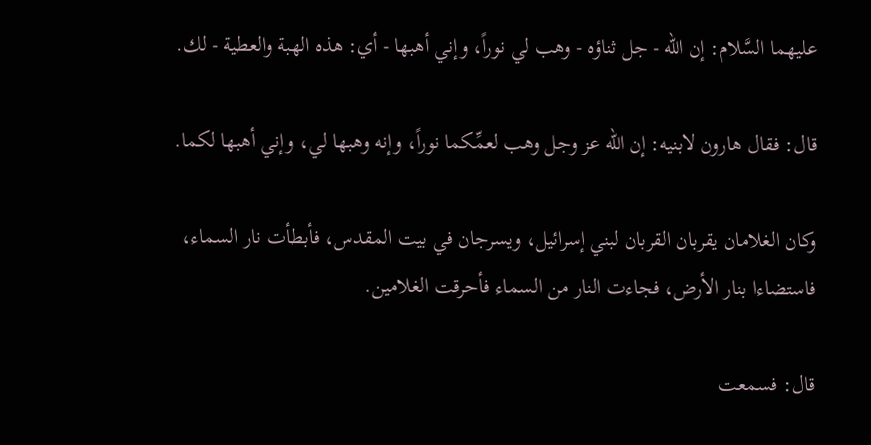عليهما السَّلام: إن الله - جل ثناؤه - وهب لي نوراً، وإني أهبها - أي: هذه الهبة والعطية - لك.

قال: فقال هارون لابنيه: إن الله عز وجل وهب لعمِّكما نوراً، وإنه وهبها لي، وإني أهبها لكما.

وكان الغلامان يقربان القربان لبني إسرائيل، ويسرجان في بيت المقدس، فأبطأت نار السماء، فاستضاءا بنار الأرض، فجاءت النار من السماء فأحرقت الغلامين.

قال: فسمعت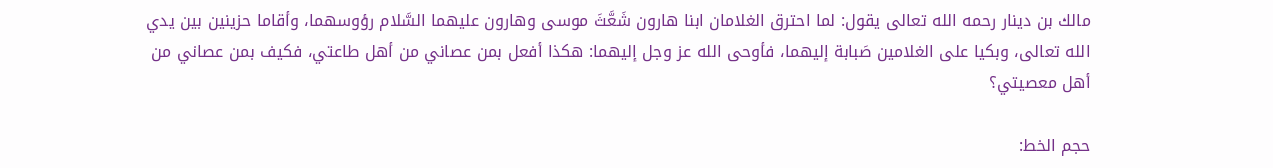مالك بن دينار رحمه الله تعالى يقول: لما احترق الغلامان ابنا هارون شَعَّثَ موسى وهارون عليهما السَّلام رؤوسهما، وأقاما حزينين بين يدي الله تعالى، وبكيا على الغلامين صَبابة إليهما، فأوحى الله عز وجل إليهما: هكذا أفعل بمن عصاني من أهل طاعتي، فكيف بمن عصاني من أهل معصيتي؟

حجم الخط: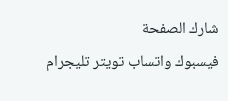شارك الصفحة
فيسبوك واتساب تويتر تليجرام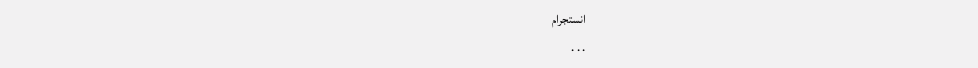انستجرام
. . .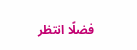فضلًا انتظر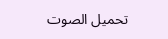تحميل الصوت